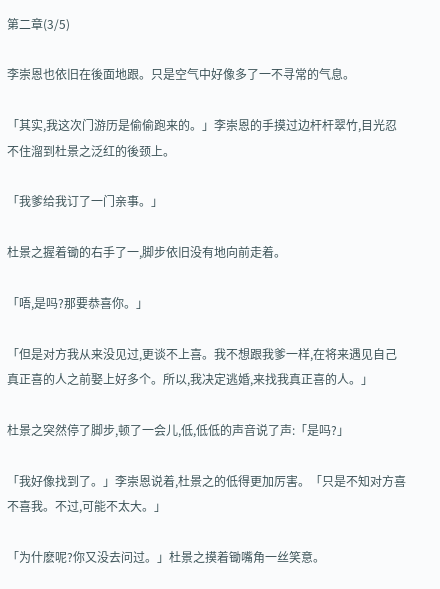第二章(3/5)

李崇恩也依旧在後面地跟。只是空气中好像多了一不寻常的气息。

「其实,我这次门游历是偷偷跑来的。」李崇恩的手摸过边杆杆翠竹,目光忍不住溜到杜景之泛红的後颈上。

「我爹给我订了一门亲事。」

杜景之握着锄的右手了一,脚步依旧没有地向前走着。

「唔,是吗?那要恭喜你。」

「但是对方我从来没见过,更谈不上喜。我不想跟我爹一样,在将来遇见自己真正喜的人之前娶上好多个。所以,我决定逃婚,来找我真正喜的人。」

杜景之突然停了脚步,顿了一会儿,低,低低的声音说了声:「是吗?」

「我好像找到了。」李崇恩说着,杜景之的低得更加厉害。「只是不知对方喜不喜我。不过,可能不太大。」

「为什麽呢?你又没去问过。」杜景之摸着锄嘴角一丝笑意。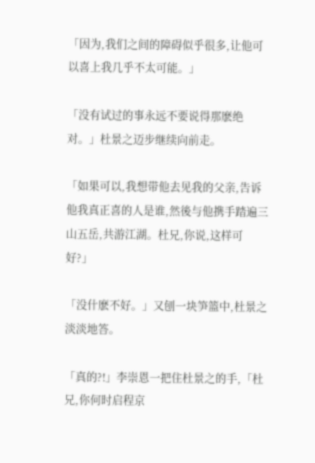「因为,我们之间的障碍似乎很多,让他可以喜上我几乎不太可能。」

「没有试过的事永远不要说得那麽绝对。」杜景之迈步继续向前走。

「如果可以,我想带他去见我的父亲,告诉他我真正喜的人是谁,然後与他携手踏遍三山五岳,共游江湖。杜兄,你说,这样可好?」

「没什麽不好。」又刨一块笋篮中,杜景之淡淡地答。

「真的?!」李崇恩一把住杜景之的手,「杜兄,你何时启程京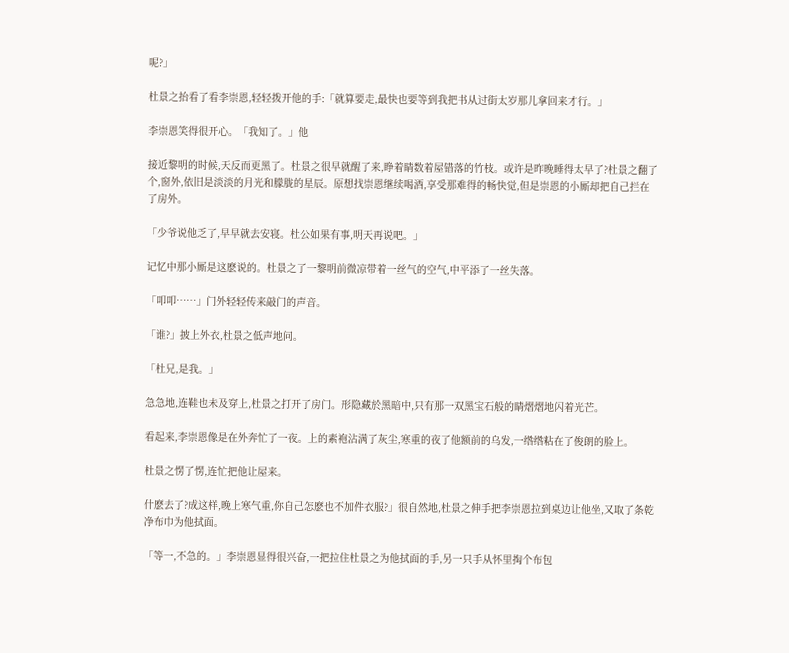呢?」

杜景之抬看了看李崇恩,轻轻拨开他的手:「就算要走,最快也要等到我把书从过街太岁那儿拿回来才行。」

李崇恩笑得很开心。「我知了。」他

接近黎明的时候,天反而更黑了。杜景之很早就醒了来,睁着睛数着屋错落的竹枝。或许是昨晚睡得太早了?杜景之翻了个,窗外,依旧是淡淡的月光和朦胧的星辰。原想找崇恩继续喝酒,享受那难得的畅快觉,但是崇恩的小厮却把自己拦在了房外。

「少爷说他乏了,早早就去安寝。杜公如果有事,明天再说吧。」

记忆中那小厮是这麽说的。杜景之了一黎明前微凉带着一丝气的空气,中平添了一丝失落。

「叩叩……」门外轻轻传来敲门的声音。

「谁?」披上外衣,杜景之低声地问。

「杜兄,是我。」

急急地,连鞋也未及穿上,杜景之打开了房门。形隐藏於黑暗中,只有那一双黑宝石般的睛熠熠地闪着光芒。

看起来,李崇恩像是在外奔忙了一夜。上的素袍沾满了灰尘,寒重的夜了他额前的乌发,一绺绺粘在了俊朗的脸上。

杜景之愣了愣,连忙把他让屋来。

什麽去了?成这样,晚上寒气重,你自己怎麽也不加件衣服?」很自然地,杜景之伸手把李崇恩拉到桌边让他坐,又取了条乾净布巾为他拭面。

「等一,不急的。」李崇恩显得很兴奋,一把拉住杜景之为他拭面的手,另一只手从怀里掏个布包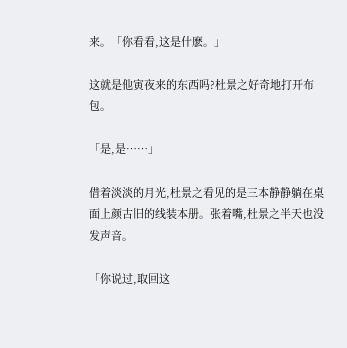来。「你看看,这是什麽。」

这就是他寅夜来的东西吗?杜景之好奇地打开布包。

「是,是……」

借着淡淡的月光,杜景之看见的是三本静静躺在桌面上颜古旧的线装本册。张着嘴,杜景之半天也没发声音。

「你说过,取回这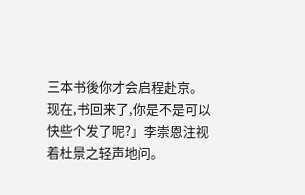三本书後你才会启程赴京。现在,书回来了,你是不是可以快些个发了呢?」李崇恩注视着杜景之轻声地问。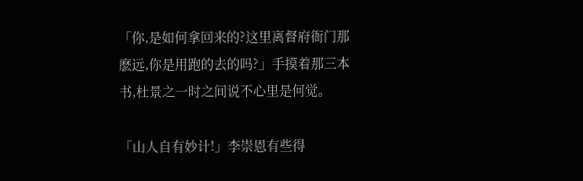「你,是如何拿回来的?这里离督府衙门那麽远,你是用跑的去的吗?」手摸着那三本书,杜景之一时之间说不心里是何觉。

「山人自有妙计!」李崇恩有些得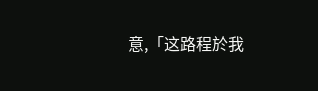意,「这路程於我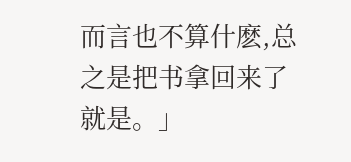而言也不算什麽,总之是把书拿回来了就是。」